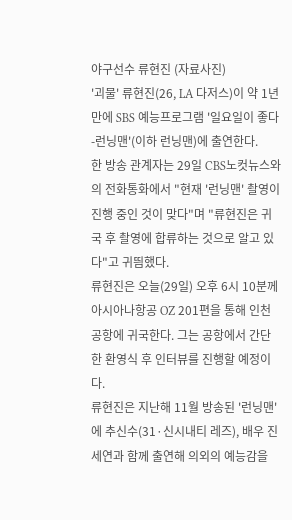야구선수 류현진 (자료사진)
'괴물' 류현진(26, LA 다저스)이 약 1년 만에 SBS 예능프로그램 '일요일이 좋다-런닝맨'(이하 런닝맨)에 출연한다.
한 방송 관계자는 29일 CBS노컷뉴스와의 전화통화에서 "현재 '런닝맨' 촬영이 진행 중인 것이 맞다"며 "류현진은 귀국 후 촬영에 합류하는 것으로 알고 있다"고 귀띔했다.
류현진은 오늘(29일) 오후 6시 10분께 아시아나항공 OZ 201편을 통해 인천공항에 귀국한다. 그는 공항에서 간단한 환영식 후 인터뷰를 진행할 예정이다.
류현진은 지난해 11월 방송된 '런닝맨'에 추신수(31·신시내티 레즈), 배우 진세연과 함께 출연해 의외의 예능감을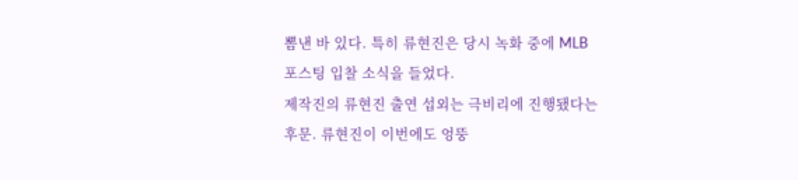뽐낸 바 있다. 특히 류현진은 당시 녹화 중에 MLB 포스팅 입찰 소식을 들었다.
제작진의 류현진 출연 섭외는 극비리에 진행됐다는 후문. 류현진이 이번에도 엉뚱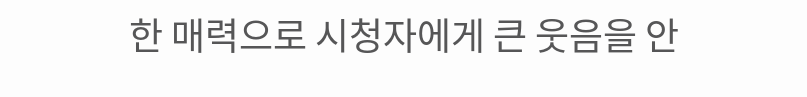한 매력으로 시청자에게 큰 웃음을 안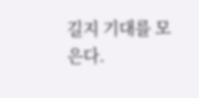길지 기대를 모은다.